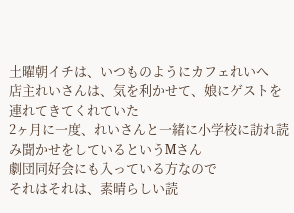土曜朝イチは、いつものようにカフェれいへ
店主れいさんは、気を利かせて、娘にゲストを連れてきてくれていた
2ヶ月に一度、れいさんと一緒に小学校に訪れ読み聞かせをしているというMさん
劇団同好会にも入っている方なので
それはそれは、素晴らしい読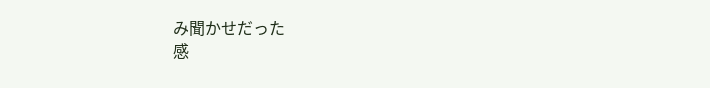み聞かせだった
感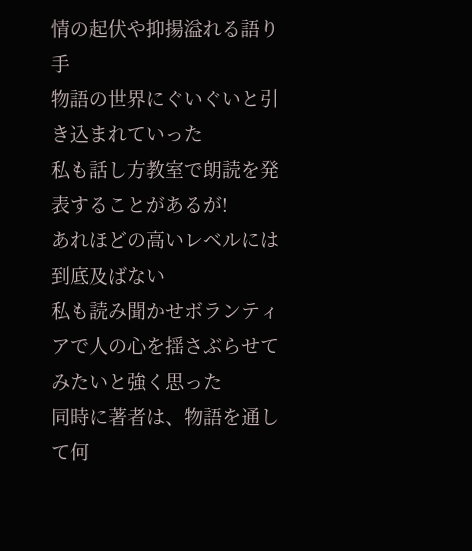情の起伏や抑揚溢れる語り手
物語の世界にぐいぐいと引き込まれていった
私も話し方教室で朗読を発表することがあるが!
あれほどの高いレベルには到底及ばない
私も読み聞かせボランティアで人の心を揺さぶらせてみたいと強く思った
同時に著者は、物語を通して何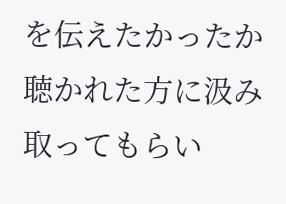を伝えたかったか
聴かれた方に汲み取ってもらい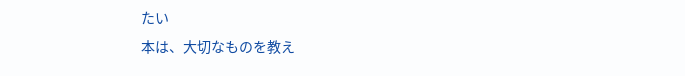たい
本は、大切なものを教え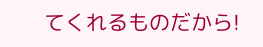てくれるものだから!